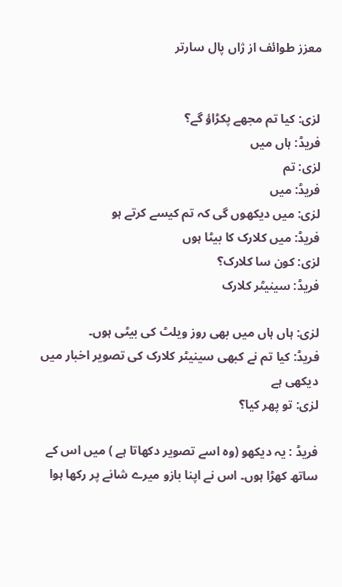معزز طوائف از ژاں پال سارتر


لزی: کیا تم مجھے پکڑاؤ گے؟
فریڈ: ہاں میں
لزی: تم
فریڈ: میں
لزی: میں دیکھوں گی کہ تم کیسے کرتے ہو
فریڈ: میں کلارک کا بیٹا ہوں
لزی: کون سا کلارک؟
فریڈ: سینیٹر کلارک

لزی: ہاں ہاں میں بھی روز ویلٹ کی بیٹی ہوں۔
فریڈ: کیا تم نے کبھی سینیٹر کلارک کی تصویر اخبار میں دیکھی ہے
لزی: تو پھر کیا؟

فریڈ : یہ دیکھو (وہ اسے تصویر دکھاتا ہے ) میں اس کے ساتھ کھڑا ہوں۔ اس نے اپنا بازو میرے شانے پر رکھا ہوا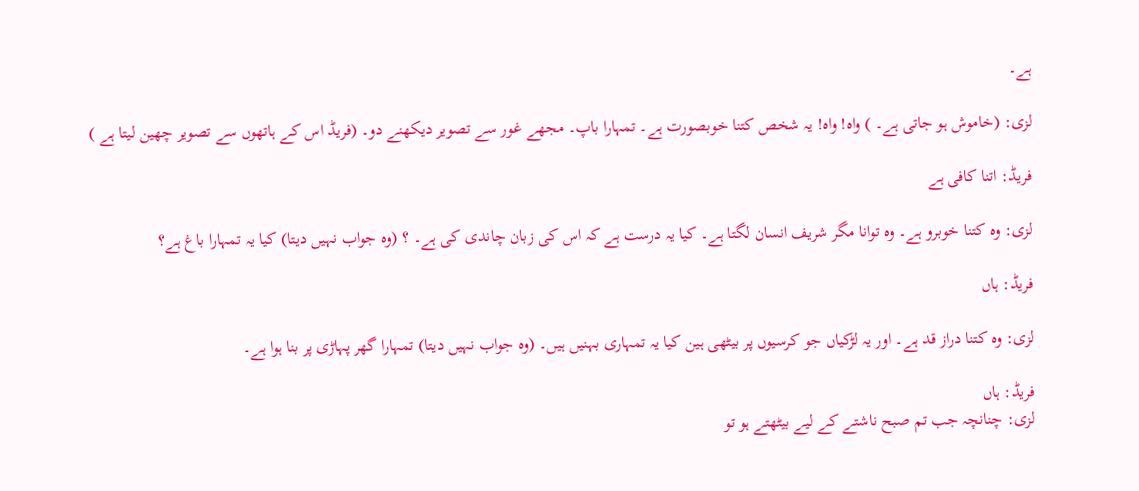ہے۔

لزی: (خاموش ہو جاتی ہے۔ ) واہ! واہ! یہ شخص کتنا خوبصورت ہے۔ تمہارا باپ۔ مجھے غور سے تصویر دیکھنے دو۔ (فریڈ اس کے ہاتھوں سے تصویر چھین لیتا ہے )

فریڈ: اتنا کافی ہے

لزی: وہ کتنا خوبرو ہے۔ وہ توانا مگر شریف انسان لگتا ہے۔ کیا یہ درست ہے کہ اس کی زبان چاندی کی ہے۔ ؟ (وہ جواب نہیں دیتا) کیا یہ تمہارا باغ ہے؟

فریڈ: ہاں

لزی: وہ کتنا دراز قد ہے۔ اور یہ لڑکیاں جو کرسیوں پر بیٹھی ہین کیا یہ تمہاری بہنیں ہیں۔ (وہ جواب نہیں دیتا) تمہارا گھر پہاڑی پر بنا ہوا ہے۔

فریڈ: ہاں
لزی: چنانچہ جب تم صبح ناشتے کے لیے بیٹھتے ہو تو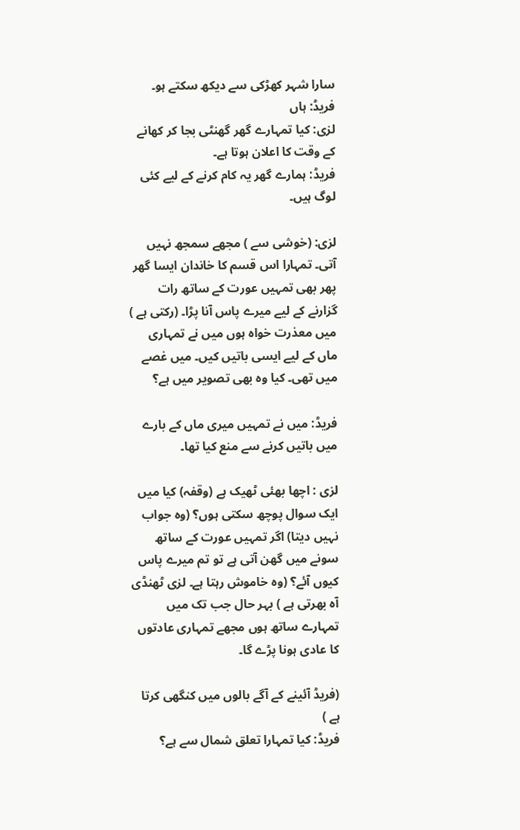سارا شہر کھڑکی سے دیکھ سکتے ہو۔
فریڈ: ہاں
لزی: کیا تمہارے گھر گھنٹی بجا کر کھانے کے وقت کا اعلان ہوتا ہے۔
فریڈ: ہمارے گھر یہ کام کرنے کے لیے کئی لوگ ہیں۔

لزی: (خوشی سے ) مجھے سمجھ نہیں آتی۔ تمہارا اس قسم کا خاندان ایسا گھر پھر بھی تمہیں عورت کے ساتھ رات گزارنے کے لیے میرے پاس آنا پڑا۔ (رکتی ہے ) میں معذرت خواہ ہوں میں نے تمہاری ماں کے لیے ایسی باتیں کیں۔ میں غصے میں تھی۔ کیا وہ بھی تصویر میں ہے؟

فریڈ: میں نے تمہیں میری ماں کے بارے میں باتیں کرنے سے منع کیا تھا۔

لزی : اچھا بھئی ٹھیک ہے (وقفہ) کیا میں ایک سوال پوچھ سکتی ہوں؟ (وہ جواب نہیں دیتا) اگر تمہیں عورت کے ساتھ سونے میں گھن آتی ہے تو تم میرے پاس کیوں آئے؟ (وہ خاموش رہتا ہے۔ لزی ٹھنڈی آہ بھرتی ہے ) بہر حال جب تک میں تمہارے ساتھ ہوں مجھے تمہاری عادتوں کا عادی ہونا پڑے گا۔

(فریڈ آئینے کے آگے بالوں میں کنگھی کرتا ہے )
فریڈ: کیا تمہارا تعلق شمال سے ہے؟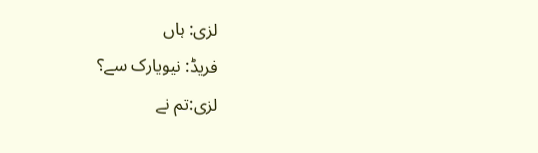لزی: ہاں
فریڈ: نیویارک سے؟
لزی:تم نے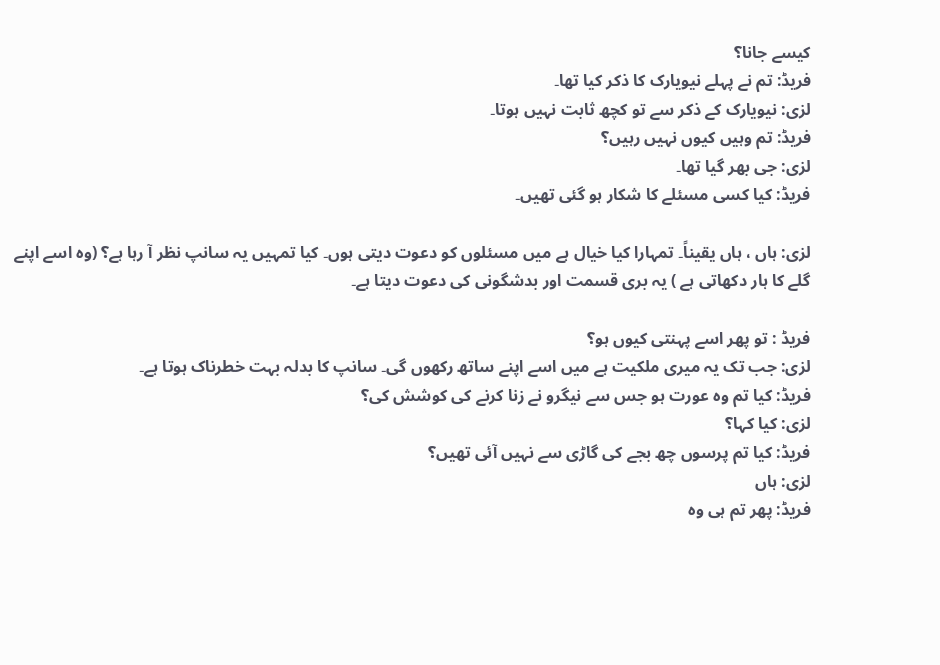کیسے جانا؟
فریڈ: تم نے پہلے نیویارک کا ذکر کیا تھا۔
لزی: نیویارک کے ذکر سے تو کچھ ثابت نہیں ہوتا۔
فریڈ: تم وہیں کیوں نہیں رہیں؟
لزی: جی بھر گیا تھا۔
فریڈ: کیا کسی مسئلے کا شکار ہو گئی تھیں۔

لزی: ہاں ، ہاں یقیناً۔ تمہارا کیا خیال ہے میں مسئلوں کو دعوت دیتی ہوں۔ کیا تمہیں یہ سانپ نظر آ رہا ہے؟ (وہ اسے اپنے گلے کا ہار دکھاتی ہے ) یہ بری قسمت اور بدشگونی کی دعوت دیتا ہے۔

فریڈ : تو پھر اسے پہنتی کیوں ہو؟
لزی: جب تک یہ میری ملکیت ہے میں اسے اپنے ساتھ رکھوں گی۔ سانپ کا بدلہ بہت خطرناک ہوتا ہے۔
فریڈ: کیا تم وہ عورت ہو جس سے نیگرو نے زنا کرنے کی کوشش کی؟
لزی: کیا کہا؟
فریڈ: کیا تم پرسوں چھ بجے کی گاڑی سے نہیں آئی تھیں؟
لزی: ہاں
فریڈ: پھر تم ہی وہ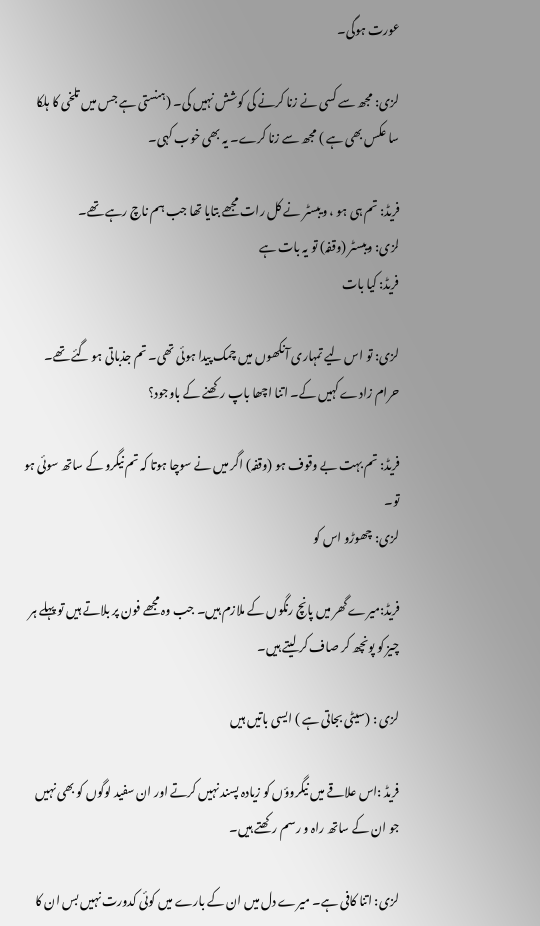عورت ہوگی۔

لزی: مجھ سے کسی نے زنا کرنے کی کوشش نہیں کی۔ (ہنستی ہے جس میں تلخی کا ہلکا سا عکس بھی ہے ) مجھ سے زنا کرے۔ یہ بھی خوب کہی۔

فریڈ: تم ہی ہو ، ویبسٹر نے کل رات مجھے بتایا تھا جب ہم ناچ رہے تھے۔
لزی: ویبسٹر (وقفہ) تو یہ بات ہے
فریڈ: کیا بات

لزی: تو اس لیے تمہاری آنکھوں میں چمک پیدا ہوئی تھی۔ تم جذباتی ہو گئے تھے۔ حرام زادے کہیں کے۔ اتنا اچھا باپ رکھنے کے باوجود؟

فریڈ: تم بہت بے وقوف ہو (وقفہ) اگر میں نے سوچا ہوتا کہ تم نیگرو کے ساتھ سوئی ہو تو۔
لزی: چھوڑو اس کو

فریڈ:میرے گھر میں پانچ رنگوں کے ملازم ہیں۔ جب وہ مجھے فون پر بلاتے ہیں تو پہلے ہر چیز کو پونچھ کر صاف کر لیتے ہیں۔

لزی : (سیٹی بجاتی ہے ) ایسی باتیں ہیں

فریڈ :اس علاقے میں نیگروؤں کو زیادہ پسند نہیں کرتے اور ان سفید لوگوں کو بھی نہیں جو ان کے ساتھ راہ و رسم رکھتے ہیں۔

لزی: اتنا کافی ہے۔ میرے دل میں ان کے بارے میں کوئی کدورت نہیں بس ان کا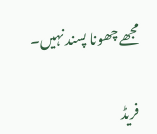مجھے چھونا پسند نہیں۔

فریڈ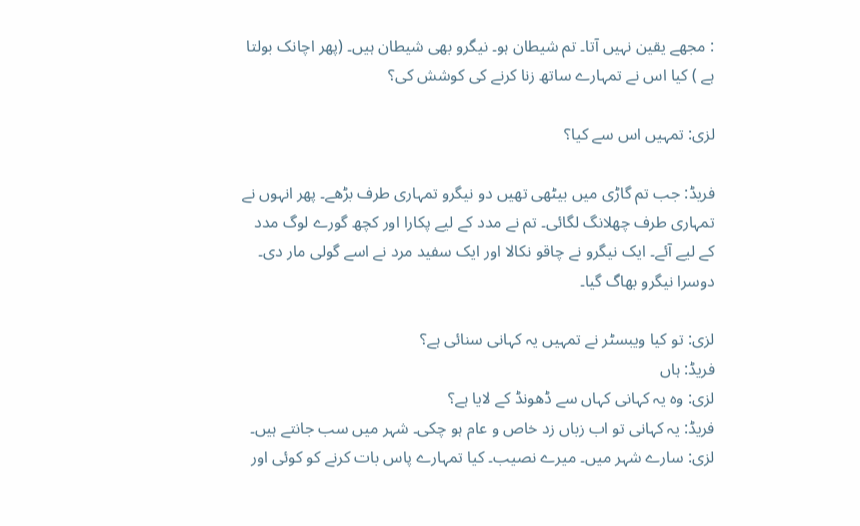: مجھے یقین نہیں آتا۔ تم شیطان ہو۔ نیگرو بھی شیطان ہیں۔ (پھر اچانک بولتا ہے ) کیا اس نے تمہارے ساتھ زنا کرنے کی کوشش کی؟

لزی: تمہیں اس سے کیا؟

فریڈ: جب تم گاڑی میں بیٹھی تھیں دو نیگرو تمہاری طرف بڑھے۔ پھر انہوں نے تمہاری طرف چھلانگ لگائی۔ تم نے مدد کے لیے پکارا اور کچھ گورے لوگ مدد کے لیے آئے۔ ایک نیگرو نے چاقو نکالا اور ایک سفید مرد نے اسے گولی مار دی۔ دوسرا نیگرو بھاگ گیا۔

لزی: تو کیا ویبسٹر نے تمہیں یہ کہانی سنائی ہے؟
فریڈ: ہاں
لزی: وہ یہ کہانی کہاں سے ڈھونڈ کے لایا ہے؟
فریڈ: یہ کہانی تو اب زباں زد خاص و عام ہو چکی۔ شہر میں سب جانتے ہیں۔
لزی: سارے شہر میں۔ میرے نصیب۔ کیا تمہارے پاس بات کرنے کو کوئی اور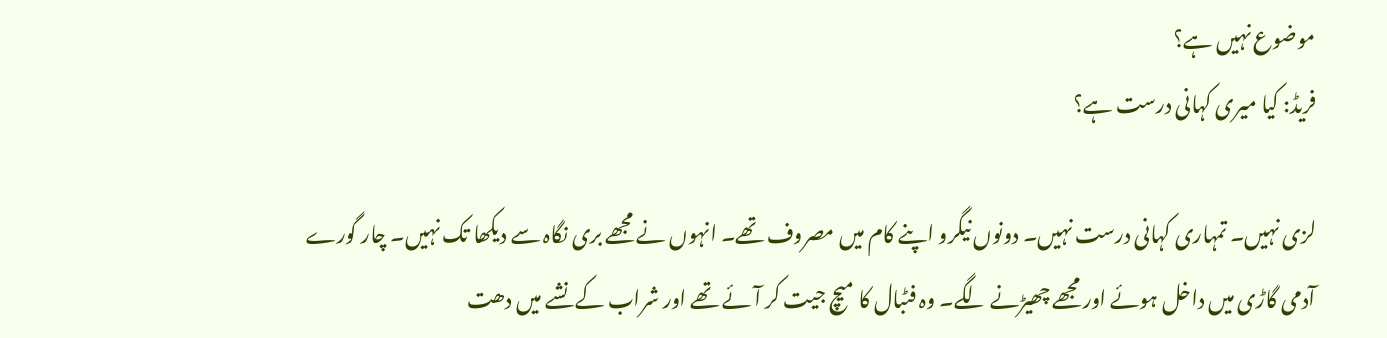موضوع نہیں ہے؟
فریڈ: کیا میری کہانی درست ہے؟

لزی نہیں۔ تمہاری کہانی درست نہیں۔ دونوں نیگرو اپنے کام میں مصروف تھے۔ انہوں نے مجھے بری نگاہ سے دیکھا تک نہیں۔ چار گورے آدمی گاڑی میں داخل ہوئے اور مجھے چھیڑنے لگے۔ وہ فٹبال کا میچ جیت کر آئے تھے اور شراب کے نشے میں دھت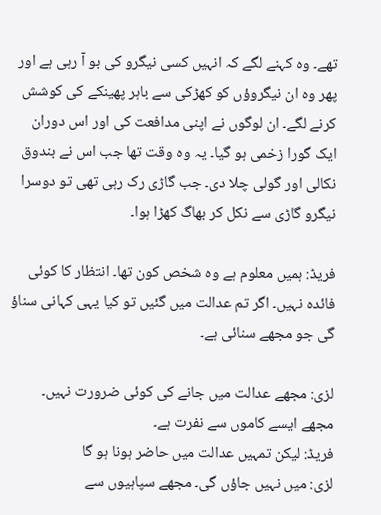تھے۔ وہ کہنے لگے کہ انہیں کسی نیگرو کی بو آ رہی ہے اور پھر وہ ان نیگروؤں کو کھڑکی سے باہر پھینکے کی کوشش کرنے لگے۔ ان لوگوں نے اپنی مدافعت کی اور اس دوران ایک گورا زخمی ہو گیا۔ یہ وہ وقت تھا جب اس نے بندوق نکالی اور گولی چلا دی۔ جب گاڑی رک رہی تھی تو دوسرا نیگرو گاڑی سے نکل کر بھاگ کھڑا ہوا۔

فریڈ: ہمیں معلوم ہے وہ شخص کون تھا۔ انتظار کا کوئی فائدہ نہیں۔ اگر تم عدالت میں گئیں تو کیا یہی کہانی سناؤ گی جو مجھے سنائی ہے۔

لزی: مجھے عدالت میں جانے کی کوئی ضرورت نہیں۔ مجھے ایسے کاموں سے نفرت ہے۔
فریڈ: لیکن تمہیں عدالت میں حاضر ہونا ہو گا
لزی: میں نہیں جاؤں گی۔ مجھے سپاہیوں سے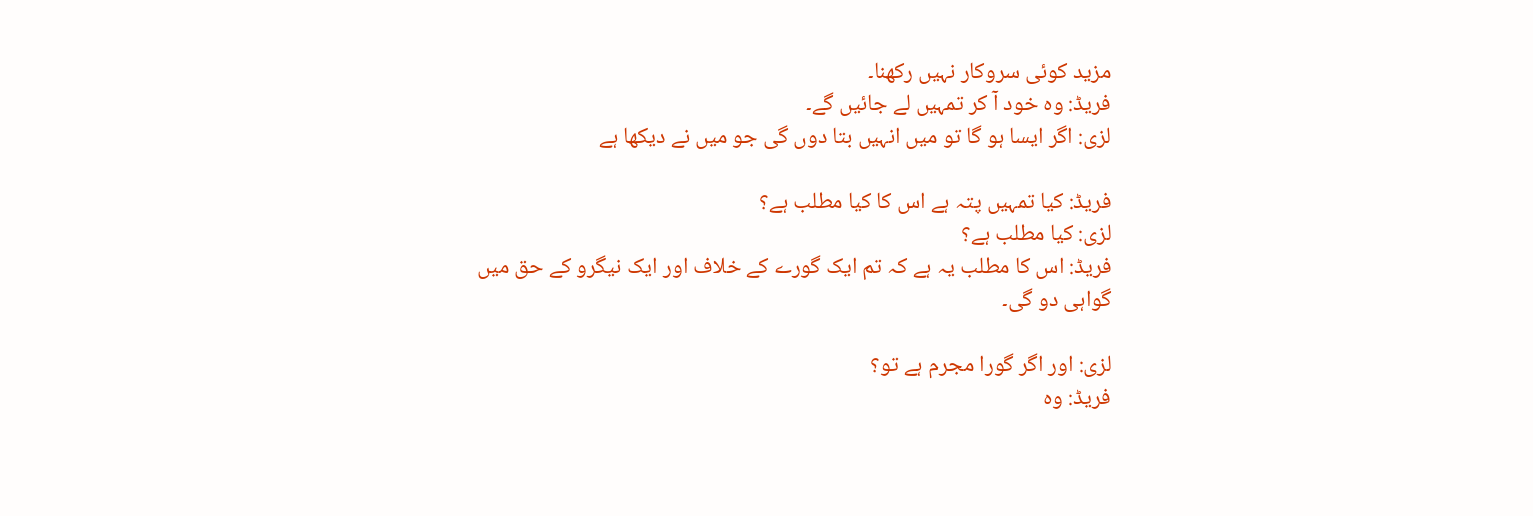مزید کوئی سروکار نہیں رکھنا۔
فریڈ: وہ خود آ کر تمہیں لے جائیں گے۔
لزی: اگر ایسا ہو گا تو میں انہیں بتا دوں گی جو میں نے دیکھا ہے

فریڈ: کیا تمہیں پتہ ہے اس کا کیا مطلب ہے؟
لزی: کیا مطلب ہے؟
فریڈ: اس کا مطلب یہ ہے کہ تم ایک گورے کے خلاف اور ایک نیگرو کے حق میں گواہی دو گی۔

لزی: اور اگر گورا مجرم ہے تو؟
فریڈ: وہ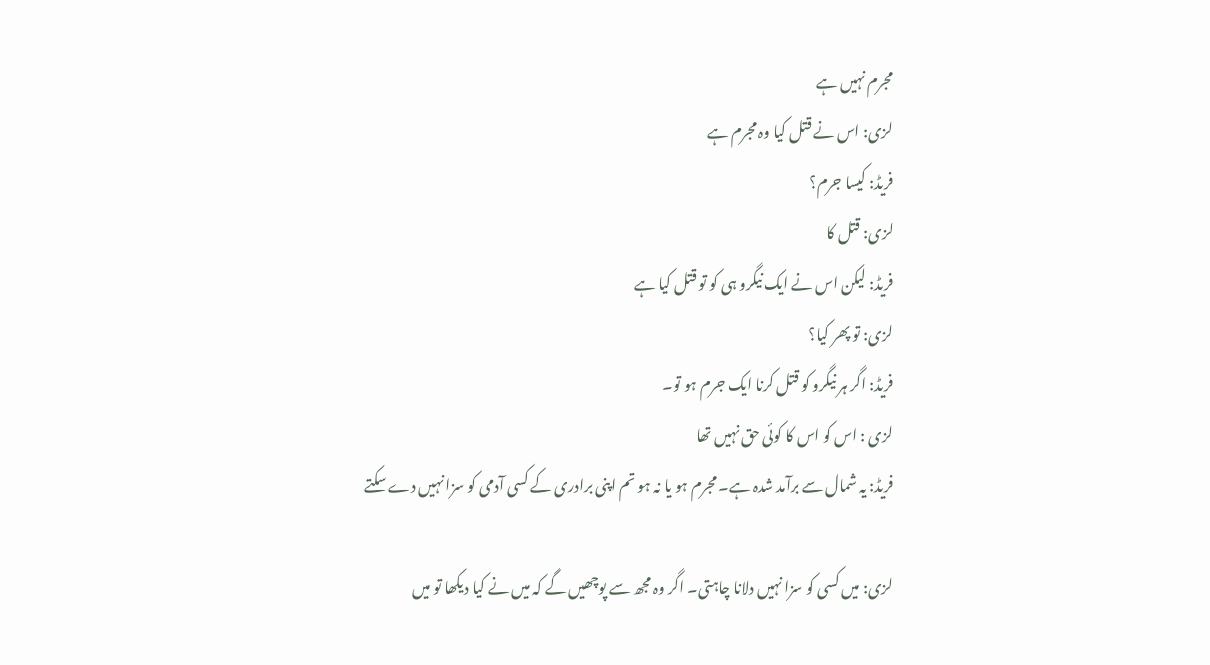مجرم نہیں ہے
لزی: اس نے قتل کیا وہ مجرم ہے
فریڈ: کیسا جرم؟
لزی: قتل کا
فریڈ: لیکن اس نے ایک نیگرو ہی کو تو قتل کیا ہے
لزی: تو پھر کیا؟
فریڈ: اگر ہر نیگرو کو قتل کرنا ایک جرم ہو تو۔
لزی : اس کو اس کا کوئی حق نہیں تھا
فریڈ: یہ شمال سے برآمد شدہ ہے۔ مجرم ہو یا نہ ہو تم اپنی برادری کے کسی آدمی کو سزا نہیں دے سکتے

لزی: میں کسی کو سزا نہیں دلانا چاہتی۔ اگر وہ مجھ سے پوچھیں گے کہ میں نے کیا دیکھا تو میں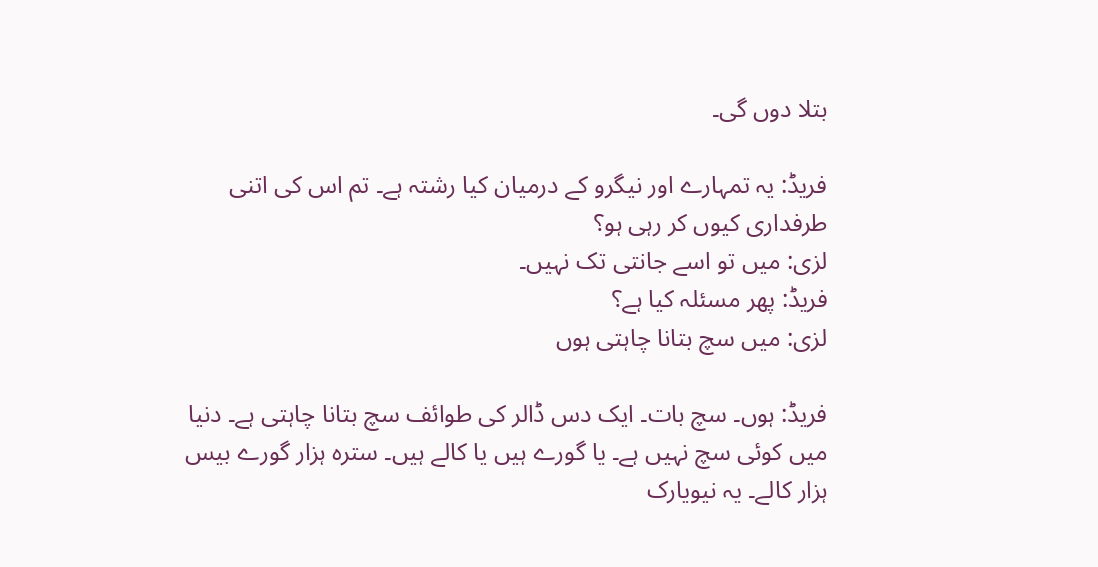بتلا دوں گی۔

فریڈ: یہ تمہارے اور نیگرو کے درمیان کیا رشتہ ہے۔ تم اس کی اتنی طرفداری کیوں کر رہی ہو؟
لزی: میں تو اسے جانتی تک نہیں۔
فریڈ: پھر مسئلہ کیا ہے؟
لزی: میں سچ بتانا چاہتی ہوں

فریڈ: ہوں۔ سچ بات۔ ایک دس ڈالر کی طوائف سچ بتانا چاہتی ہے۔ دنیا میں کوئی سچ نہیں ہے۔ یا گورے ہیں یا کالے ہیں۔ سترہ ہزار گورے بیس ہزار کالے۔ یہ نیویارک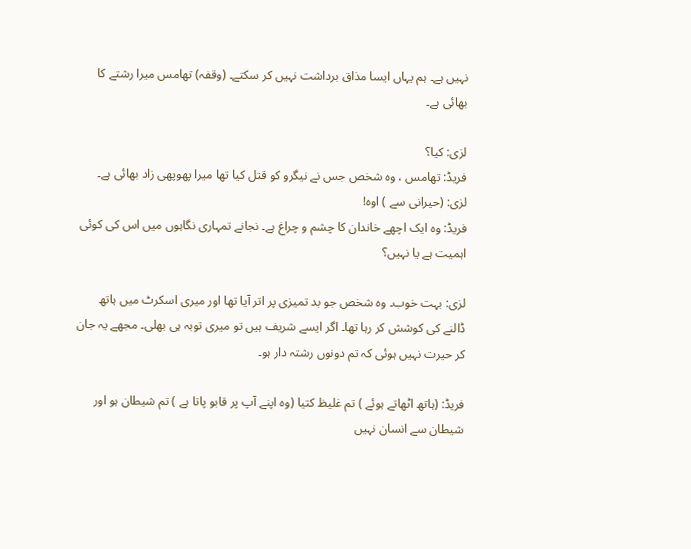نہیں ہے۔ ہم یہاں ایسا مذاق برداشت نہیں کر سکتے۔ (وقفہ) تھامس میرا رشتے کا بھائی ہے۔

لزی: کیا؟
فریڈ: تھامس ، وہ شخص جس نے نیگرو کو قتل کیا تھا میرا پھوپھی زاد بھائی ہے۔
لزی: (حیرانی سے ) اوہ!
فریڈ: وہ ایک اچھے خاندان کا چشم و چراغ ہے۔ نجانے تمہاری نگاہوں میں اس کی کوئی اہمیت ہے یا نہیں؟

لزی: بہت خوب۔ وہ شخص جو بد تمیزی پر اتر آیا تھا اور میری اسکرٹ میں ہاتھ ڈالنے کی کوشش کر رہا تھا۔ اگر ایسے شریف ہیں تو میری توبہ ہی بھلی۔ مجھے یہ جان کر حیرت نہیں ہوئی کہ تم دونوں رشتہ دار ہو۔

فریڈ: (ہاتھ اٹھاتے ہوئے ) تم غلیظ کتیا (وہ اپنے آپ پر قابو پاتا ہے ) تم شیطان ہو اور شیطان سے انسان نہیں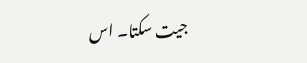جیت سکتا۔ اس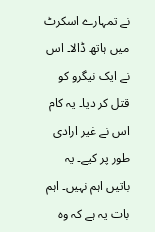نے تمہارے اسکرٹ میں ہاتھ ڈالا۔ اس نے ایک نیگرو کو قتل کر دیا۔ یہ کام اس نے غیر ارادی طور پر کیے۔ یہ باتیں اہم نہیں۔ اہم بات یہ ہے کہ وہ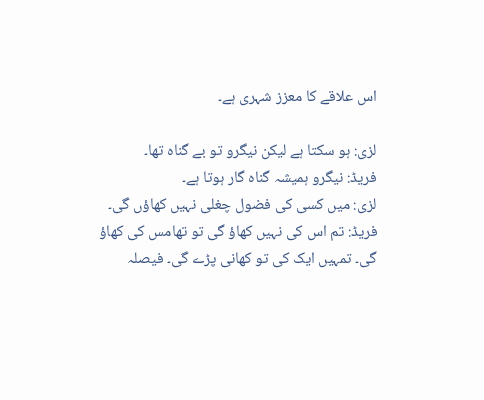اس علاقے کا معزز شہری ہے۔

لزی: ہو سکتا ہے لیکن نیگرو تو بے گناہ تھا۔
فریڈ: نیگرو ہمیشہ گناہ گار ہوتا ہے۔
لزی: میں کسی کی فضول چغلی نہیں کھاؤں گی۔
فریڈ: تم اس کی نہیں کھاؤ گی تو تھامس کی کھاؤ گی۔ تمہیں ایک کی تو کھانی پڑے گی۔ فیصلہ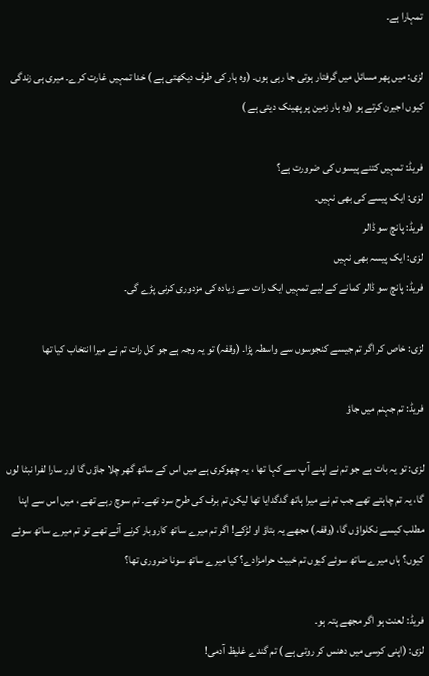تمہارا ہے۔

لزی: میں پھر مسائل میں گرفتار ہوتی جا رہی ہوں۔ (وہ ہار کی طرف دیکھتی ہے ) خدا تمہیں غارت کرے۔ میری ہی زندگی کیوں اجیرن کرتے ہو (وہ ہار زمین پر پھینک دیتی ہے )

فریڈ: تمہیں کتنے پیسوں کی ضرورت ہے؟
لزی: ایک پیسے کی بھی نہیں۔
فریڈ: پانچ سو ڈالر
لزی: ایک پیسہ بھی نہیں
فریڈ: پانچ سو ڈالر کمانے کے لیے تمہیں ایک رات سے زیادہ کی مزدوری کرنی پڑے گی۔

لزی: خاص کر اگر تم جیسے کنجوسوں سے واسطہ پڑا۔ (وقفہ) تو یہ وجہ ہے جو کل رات تم نے میرا انتخاب کیا تھا

فریڈ: تم جہنم میں جاؤ

لزی: تو یہ بات ہے جو تم نے اپنے آپ سے کہا تھا ، یہ چھوکری ہے میں اس کے ساتھ گھر چلا جاؤں گا اور سارا لفرا نبٹا لوں گا، یہ تم چاہتے تھے جب تم نے میرا ہاتھ گدگدایا تھا لیکن تم برف کی طرح سرد تھے۔ تم سوچ رہے تھے ، میں اس سے اپنا مطلب کیسے نکلواؤں گا، (وقفہ) مجھے یہ بتاؤ او لڑکے! اگر تم میرے ساتھ کاروبار کرنے آئے تھے تو تم میرے ساتھ سوئے کیوں؟ ہاں میرے ساتھ سوئے کیوں تم خبیث حرامزادے؟ کیا میرے ساتھ سونا ضروری تھا؟

فریڈ: لعنت ہو اگر مجھے پتہ ہو۔
لزی: (اپنی کرسی میں دھنس کر روتی ہے ) تم گندے غلیظ آدمی!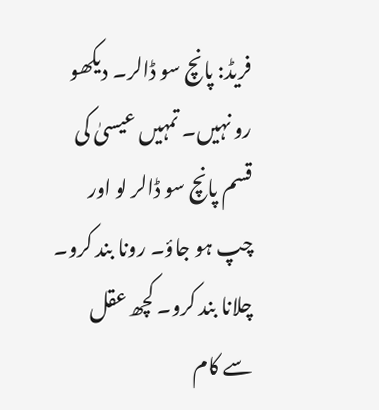فریڈ: پانچ سو ڈالر۔ دیکھو رو نہیں۔ تمہیں عیسیٰ کی قسم پانچ سو ڈالر لو اور چپ ہو جاؤ۔ رونا بند کرو۔ چلانا بند کرو۔ کچھ عقل سے کام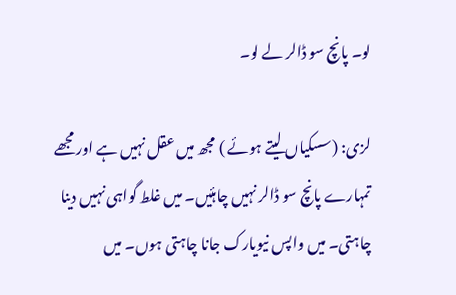لو۔ پانچ سو ڈالر لے لو۔

لزی: (سسکیاں لیتے ہوئے ) مجھ میں عقل نہیں ہے اور مجھے تمہارے پانچ سو ڈالر نہیں چاہئیں۔ میں غلط گواہی نہیں دینا چاہتی۔ میں واپس نیویارک جانا چاہتی ہوں۔ میں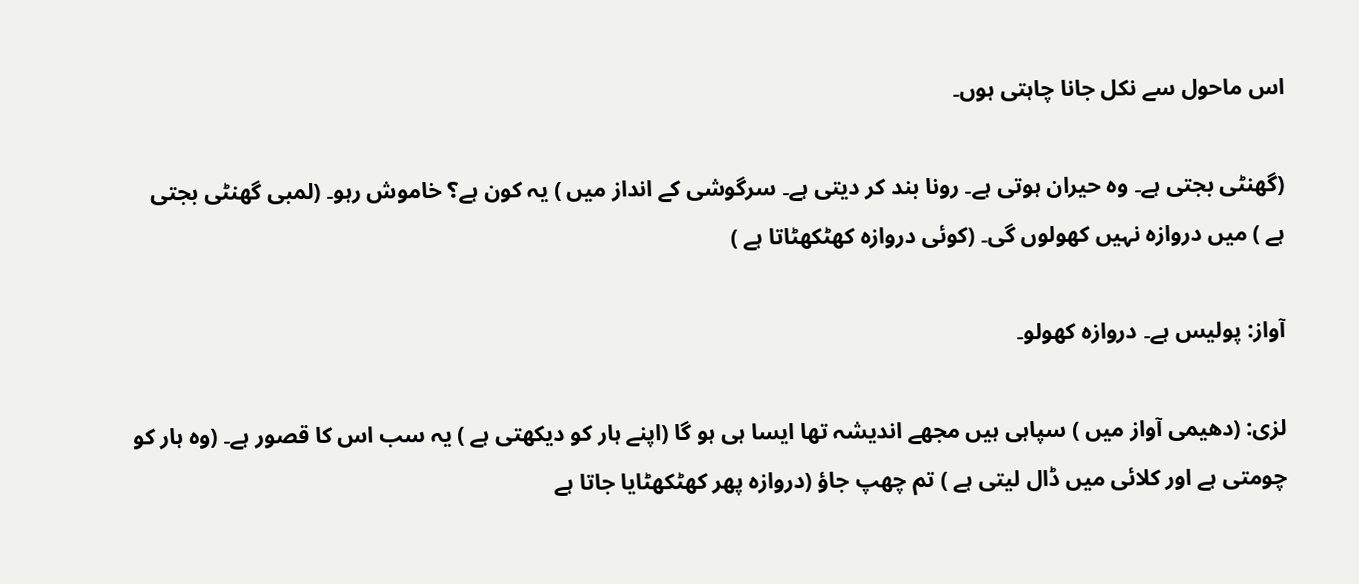اس ماحول سے نکل جانا چاہتی ہوں۔

(گھنٹی بجتی ہے۔ وہ حیران ہوتی ہے۔ رونا بند کر دیتی ہے۔ سرگوشی کے انداز میں ) یہ کون ہے؟ خاموش رہو۔ (لمبی گھنٹی بجتی ہے ) میں دروازہ نہیں کھولوں گی۔ (کوئی دروازہ کھٹکھٹاتا ہے )

آواز: پولیس ہے۔ دروازہ کھولو۔

لزی: (دھیمی آواز میں ) سپاہی ہیں مجھے اندیشہ تھا ایسا ہی ہو گا (اپنے ہار کو دیکھتی ہے ) یہ سب اس کا قصور ہے۔ (وہ ہار کو چومتی ہے اور کلائی میں ڈال لیتی ہے ) تم چھپ جاؤ (دروازہ پھر کھٹکھٹایا جاتا ہے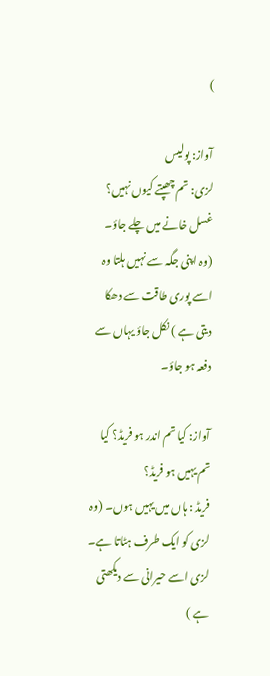)

آواز: پولیس
لزی: تم چھپتے کیوں نہیں؟ غسل خانے میں چلے جاؤ۔
(وہ اپنی جگہ سے نہیں ہلتا وہ اسے پوری طاقت سے دھکا دیتی ہے ) نکل جاؤ یہاں سے دفعہ ہو جاؤ۔

آواز: کیا تم اندر ہو فریڈ؟ کیا تم یہیں ہو فریڈ؟
فریڈ : ہاں میں یہیں ہوں۔ (وہ لزی کو ایک طرف ہٹاتا ہے۔ لزی اسے حیرانی سے دیکھتی ہے )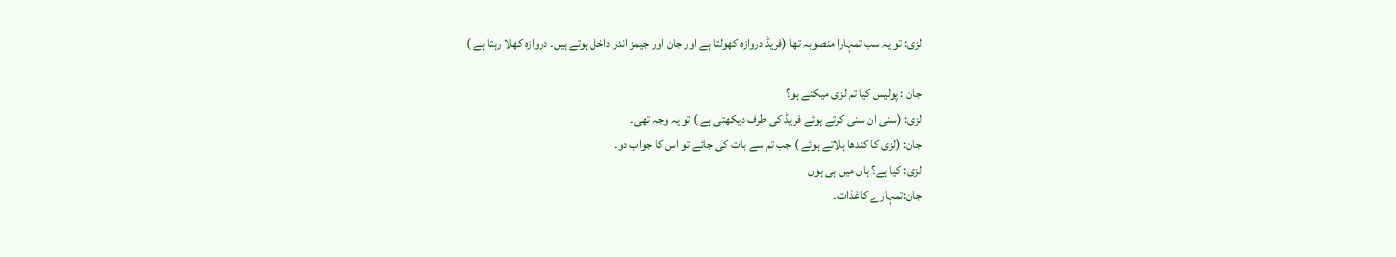لزی: تو یہ سب تمہارا منصوبہ تھا (فریڈ دروازہ کھولتا ہے اور جان اور جیمز اندر داخل ہوتے ہیں۔ دروازہ کھلا رہتا ہے )

جان : پولیس کیا تم لزی میکنے ہو؟
لزی: (سنی ان سنی کرتے ہوئے فریڈ کی طرف دیکھتی ہے ) تو یہ وجہ تھی۔
جان: (لزی کا کندھا ہلاتے ہوئے ) جب تم سے بات کی جائے تو اس کا جواب دو۔
لزی: کیا ہے؟ ہاں میں ہی ہوں
جان:تمہارے کاغذات۔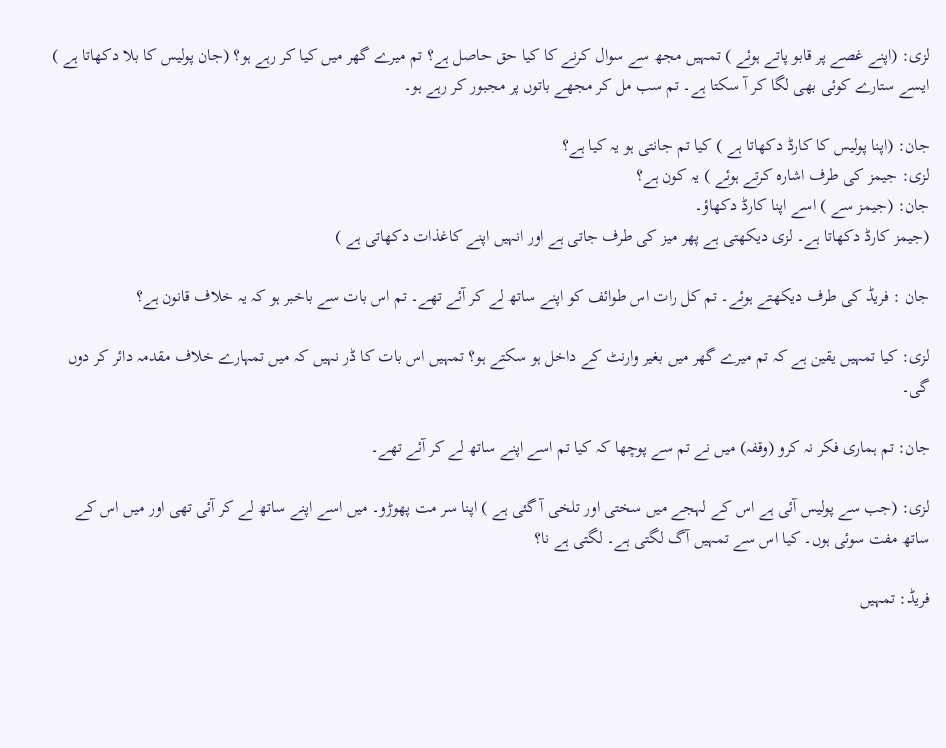لزی: (اپنے غصے پر قابو پاتے ہوئے ) تمہیں مجھ سے سوال کرنے کا کیا حق حاصل ہے؟ تم میرے گھر میں کیا کر رہے ہو؟ (جان پولیس کا بلا دکھاتا ہے ) ایسے ستارے کوئی بھی لگا کر آ سکتا ہے۔ تم سب مل کر مجھے باتوں پر مجبور کر رہے ہو۔

جان: (اپنا پولیس کا کارڈ دکھاتا ہے ) کیا تم جانتی ہو یہ کیا ہے؟
لزی: جیمز کی طرف اشارہ کرتے ہوئے ) یہ کون ہے؟
جان: (جیمز سے ) اسے اپنا کارڈ دکھاؤ۔
(جیمز کارڈ دکھاتا ہے۔ لزی دیکھتی ہے پھر میز کی طرف جاتی ہے اور انہیں اپنے کاغذات دکھاتی ہے )

جان : فریڈ کی طرف دیکھتے ہوئے۔ تم کل رات اس طوائف کو اپنے ساتھ لے کر آئے تھے۔ تم اس بات سے باخبر ہو کہ یہ خلاف قانون ہے؟

لزی: کیا تمہیں یقین ہے کہ تم میرے گھر میں بغیر وارنٹ کے داخل ہو سکتے ہو؟ تمہیں اس بات کا ڈر نہیں کہ میں تمہارے خلاف مقدمہ دائر کر دوں گی۔

جان: تم ہماری فکر نہ کرو (وقفہ) میں نے تم سے پوچھا کہ کیا تم اسے اپنے ساتھ لے کر آئے تھے۔

لزی: (جب سے پولیس آئی ہے اس کے لہجے میں سختی اور تلخی آ گئی ہے ) اپنا سر مت پھوڑو۔ میں اسے اپنے ساتھ لے کر آئی تھی اور میں اس کے ساتھ مفت سوئی ہوں۔ کیا اس سے تمہیں آگ لگتی ہے۔ لگتی ہے نا؟

فریڈ: تمہیں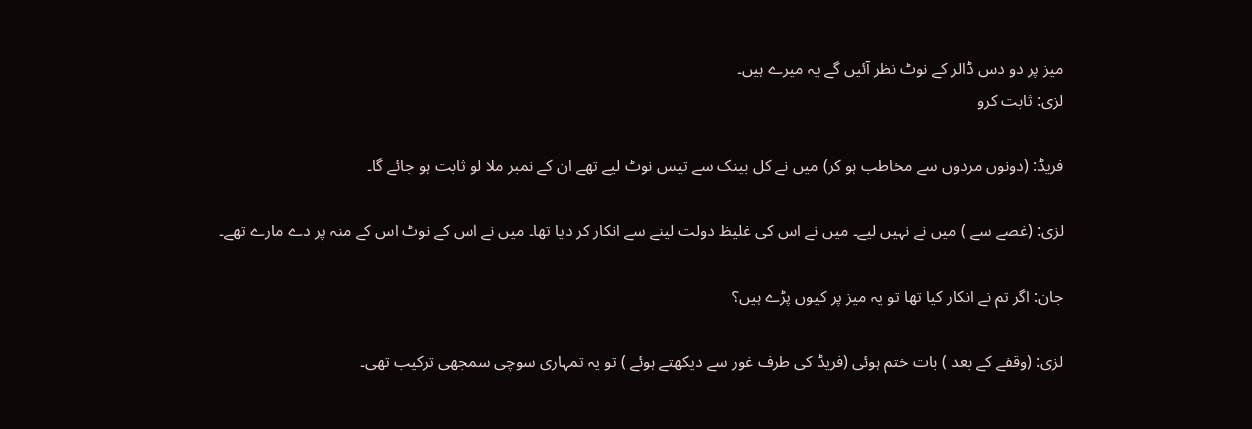میز پر دو دس ڈالر کے نوٹ نظر آئیں گے یہ میرے ہیں۔
لزی: ثابت کرو

فریڈ: (دونوں مردوں سے مخاطب ہو کر) میں نے کل بینک سے تیس نوٹ لیے تھے ان کے نمبر ملا لو ثابت ہو جائے گا۔

لزی: (غصے سے ) میں نے نہیں لیے۔ میں نے اس کی غلیظ دولت لینے سے انکار کر دیا تھا۔ میں نے اس کے نوٹ اس کے منہ پر دے مارے تھے۔

جان: اگر تم نے انکار کیا تھا تو یہ میز پر کیوں پڑے ہیں؟

لزی: (وقفے کے بعد ) بات ختم ہوئی (فریڈ کی طرف غور سے دیکھتے ہوئے ) تو یہ تمہاری سوچی سمجھی ترکیب تھی۔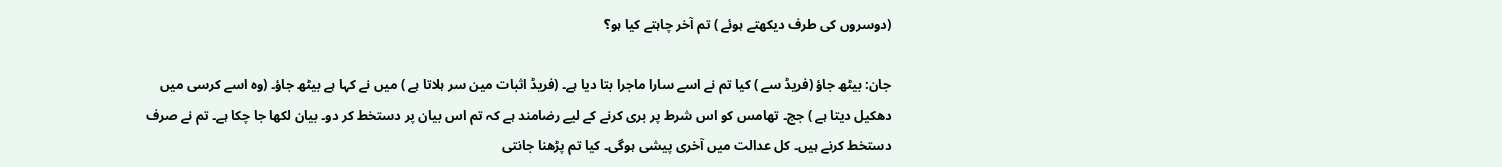(دوسروں کی طرف دیکھتے ہوئے ) تم آخر چاہتے کیا ہو؟

جان: بیٹھ جاؤ (فریڈ سے ) کیا تم نے اسے سارا ماجرا بتا دیا ہے۔ (فریڈ اثبات مین سر ہلاتا ہے ) میں نے کہا ہے بیٹھ جاؤ۔ (وہ اسے کرسی میں دھکیل دیتا ہے ) جج۔ تھامس کو اس شرط پر بری کرنے کے لیے رضامند ہے کہ تم اس بیان پر دستخط کر دو۔ بیان لکھا جا چکا ہے۔ تم نے صرف دستخط کرنے ہیں۔ کل عدالت میں آخری پیشی ہوگی۔ کیا تم پڑھنا جانتی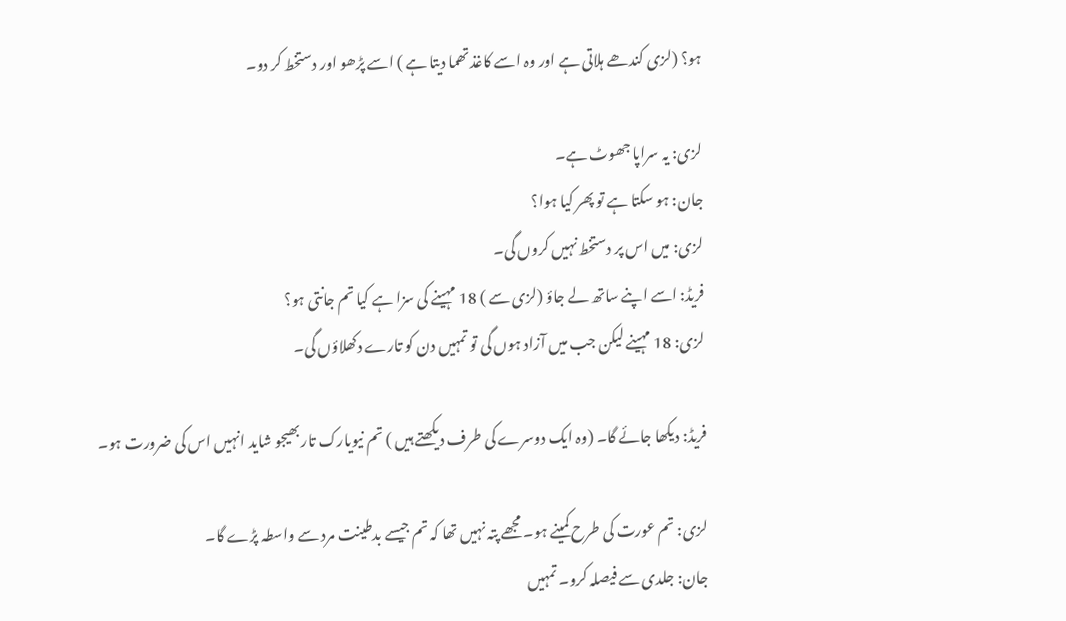ہو؟ (لزی کندھے ہلاتی ہے اور وہ اسے کاغذ تھما دیتا ہے ) اسے پڑھو اور دستخط کر دو۔

لزی: یہ سراپا جھوٹ ہے۔
جان: ہو سکتا ہے تو پھر کیا ہوا؟
لزی: میں اس پر دستخط نہیں کروں گی۔
فریڈ: اسے اپنے ساتھ لے جاؤ (لزی سے ) 18 مہینے کی سزا ہے کیا تم جانتی ہو؟
لزی: 18 مہینے لیکن جب میں آزاد ہوں گی تو تمہیں دن کو تارے دکھلاؤں گی۔

فریڈ: دیکھا جائے گا۔ (وہ ایک دوسرے کی طرف دیکھتے ہیں ) تم نیویارک تار بھیجو شاید انہیں اس کی ضرورت ہو۔

لزی: تم عورت کی طرح کمینے ہو۔ مجھے پتہ نہیں تھا کہ تم جیسے بدطینت مرد سے واسطہ پڑے گا۔
جان: جلدی سے فیصلہ کرو۔ تمہیں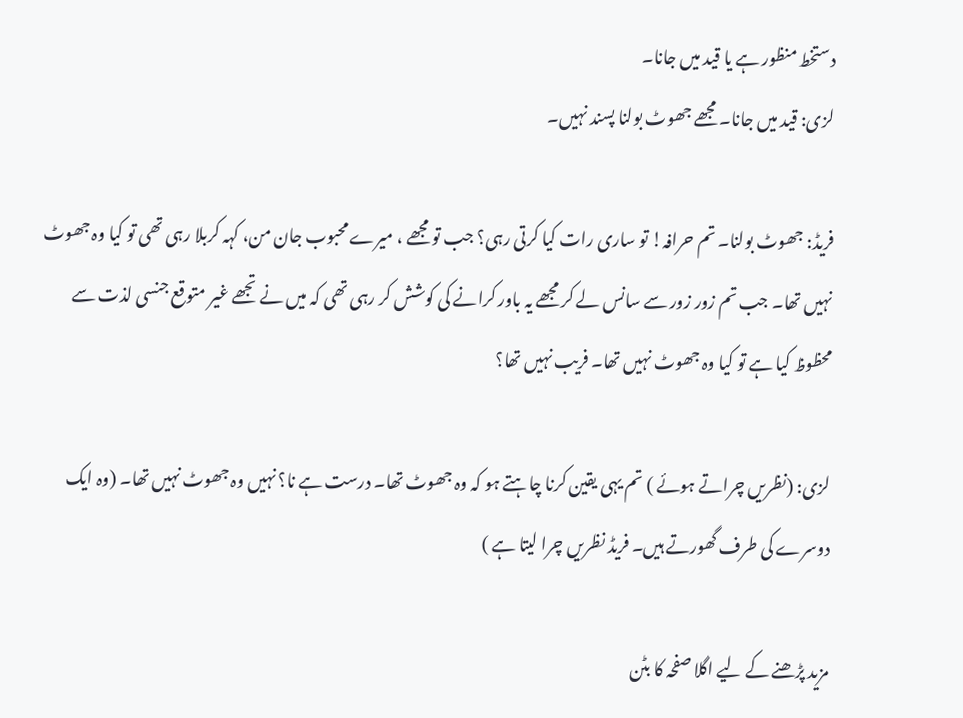دستخط منظور ہے یا قید میں جانا۔
لزی: قید میں جانا۔ مجھے جھوٹ بولنا پسند نہیں۔

فریڈ: جھوٹ بولنا۔ تم حرافہ! تو ساری رات کیا کرتی رہی؟ جب تو مجھے ، میرے محبوب جان من، کہہ کربلا رہی تھی تو کیا وہ جھوٹ نہیں تھا۔ جب تم زور زور سے سانس لے کر مجھے یہ باور کرانے کی کوشش کر رہی تھی کہ میں نے تجھے غیر متوقع جنسی لذت سے محظوظ کیا ہے تو کیا وہ جھوٹ نہیں تھا۔ فریب نہیں تھا؟

لزی: (نظریں چراتے ہوئے ) تم یہی یقین کرنا چاہتے ہو کہ وہ جھوٹ تھا۔ درست ہے نا؟ نہیں وہ جھوٹ نہیں تھا۔ (وہ ایک دوسرے کی طرف گھورتے ہیں۔ فریڈ نظریں چرا لیتا ہے )

مزید پڑھنے کے لیے اگلا صفحہ کا بٹن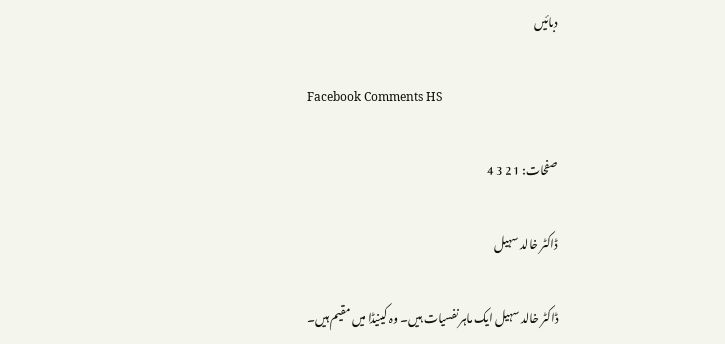دبائیں

Facebook Comments HS

صفحات: 1 2 3 4

ڈاکٹر خالد سہیل

ڈاکٹر خالد سہیل ایک ماہر نفسیات ہیں۔ وہ کینیڈا میں مقیم ہیں۔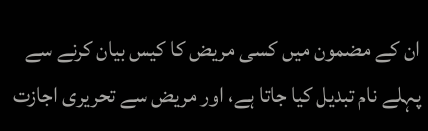ان کے مضمون میں کسی مریض کا کیس بیان کرنے سے پہلے نام تبدیل کیا جاتا ہے، اور مریض سے تحریری اجازت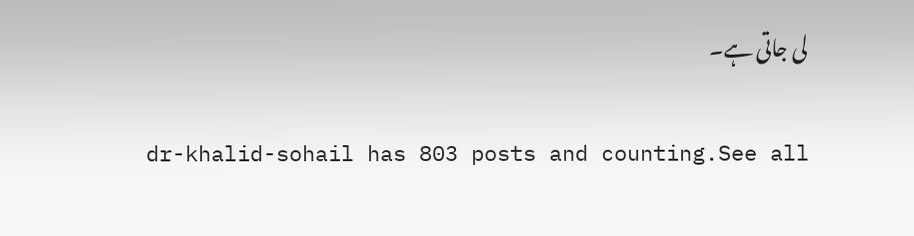لی جاتی ہے۔

dr-khalid-sohail has 803 posts and counting.See all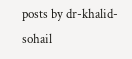posts by dr-khalid-sohail